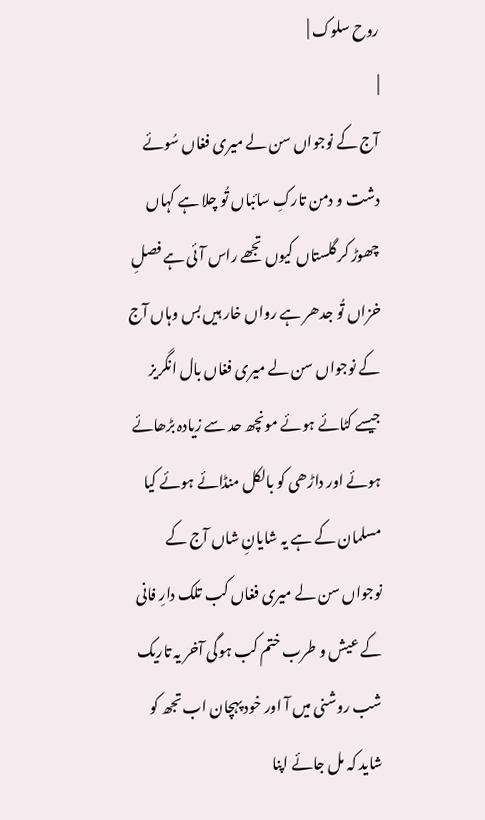روح سلوک |
|
آج کے نوجواں سن لے میری فغاں سُوئے دشت و دمن تارکِ سائباں تُو چلا ہے کہاں چھوڑ کر گلستاں کیوں تجھے راس آئی ہے فصلِ خزاں تُو جدھر ہے رواں خار ہیں بس وہاں آج کے نوجواں سن لے میری فغاں بال انگریز جیسے کٹائے ہوئے مونچھ حد سے زیادہ بڑھائے ہوئے اور داڑھی کو بالکل منڈائے ہوئے کیا مسلمان کے ہے یہ شایانِ شاں آج کے نوجواں سن لے میری فغاں کب تلک دارِ فانی کے عیش و طرب ختم کب ہوگی آخر یہ تاریک شب روشنی میں آ اور خود پہچان اب تجھ کو شاید کہ مل جائے اپنا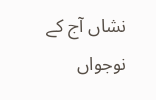نشاں آج کے نوجواں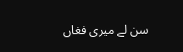سن لے میری فغاں